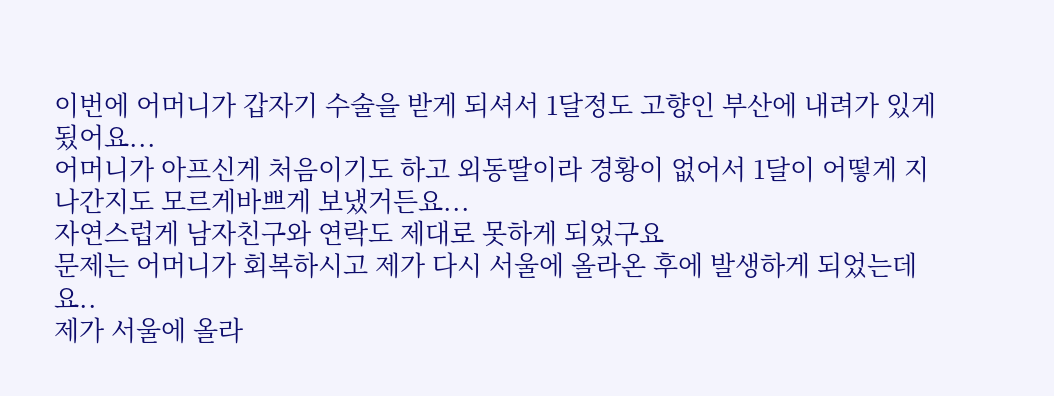이번에 어머니가 갑자기 수술을 받게 되셔서 1달정도 고향인 부산에 내려가 있게 됬어요...
어머니가 아프신게 처음이기도 하고 외동딸이라 경황이 없어서 1달이 어떻게 지나간지도 모르게바쁘게 보냈거든요...
자연스럽게 남자친구와 연락도 제대로 못하게 되었구요
문제는 어머니가 회복하시고 제가 다시 서울에 올라온 후에 발생하게 되었는데요..
제가 서울에 올라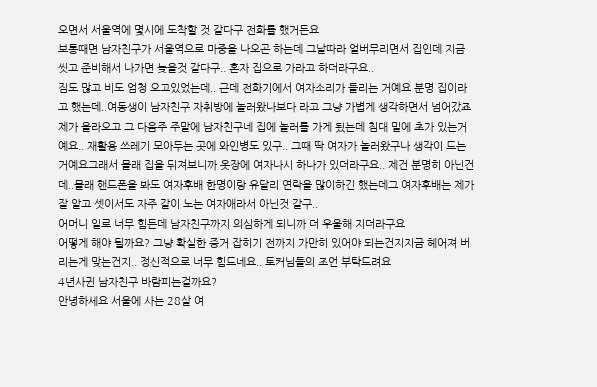오면서 서울역에 몇시에 도착할 것 같다구 전화를 했거든요
보통때면 남자친구가 서울역으로 마중을 나오곤 하는데 그날따라 얼버무리면서 집인데 지금 씻고 준비해서 나가면 늦을것 같다구.. 혼자 집으로 가라고 하더라구요..
짐도 많고 비도 엄청 오고있었는데.. 근데 전화기에서 여자소리가 들리는 거예요 분명 집이라고 했는데..여동생이 남자친구 자취방에 놀러왔나보다 라고 그냥 가볍게 생각하면서 넘어갔죠
제가 올라오고 그 다음주 주말에 남자친구네 집에 놀러를 가게 됬는데 침대 밑에 초가 있는거예요.. 재활용 쓰레기 모아두는 곳에 와인병도 있구.. 그때 딱 여자가 놀러왔구나 생각이 드는 거예요그래서 몰래 집을 뒤져보니까 옷장에 여자나시 하나가 있더라구요.. 제건 분명히 아닌건데..몰래 핸드폰을 봐도 여자후배 한명이랑 유달리 연락을 많이하긴 했는데그 여자후배는 제가 잘 알고 셋이서도 자주 같이 노는 여자애라서 아닌것 같구..
어머니 일로 너무 힘든데 남자친구까지 의심하게 되니까 더 우울해 지더라구요
어떻게 해야 될까요? 그냥 확실한 증거 잡히기 전까지 가만히 있어야 되는건지지금 헤어져 버리는게 맞는건지.. 정신적으로 너무 힘드네요.. 토커님들의 조언 부탁드려요
4년사귄 남자친구 바람피는걸까요?
안녕하세요 서울에 사는 28살 여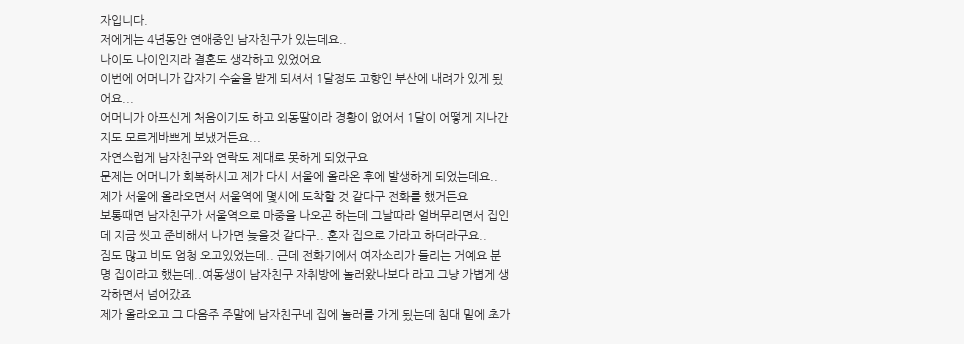자입니다.
저에게는 4년동안 연애중인 남자친구가 있는데요..
나이도 나이인지라 결혼도 생각하고 있었어요
이번에 어머니가 갑자기 수술을 받게 되셔서 1달정도 고향인 부산에 내려가 있게 됬어요...
어머니가 아프신게 처음이기도 하고 외동딸이라 경황이 없어서 1달이 어떻게 지나간지도 모르게바쁘게 보냈거든요...
자연스럽게 남자친구와 연락도 제대로 못하게 되었구요
문제는 어머니가 회복하시고 제가 다시 서울에 올라온 후에 발생하게 되었는데요..
제가 서울에 올라오면서 서울역에 몇시에 도착할 것 같다구 전화를 했거든요
보통때면 남자친구가 서울역으로 마중을 나오곤 하는데 그날따라 얼버무리면서 집인데 지금 씻고 준비해서 나가면 늦을것 같다구.. 혼자 집으로 가라고 하더라구요..
짐도 많고 비도 엄청 오고있었는데.. 근데 전화기에서 여자소리가 들리는 거예요 분명 집이라고 했는데..여동생이 남자친구 자취방에 놀러왔나보다 라고 그냥 가볍게 생각하면서 넘어갔죠
제가 올라오고 그 다음주 주말에 남자친구네 집에 놀러를 가게 됬는데 침대 밑에 초가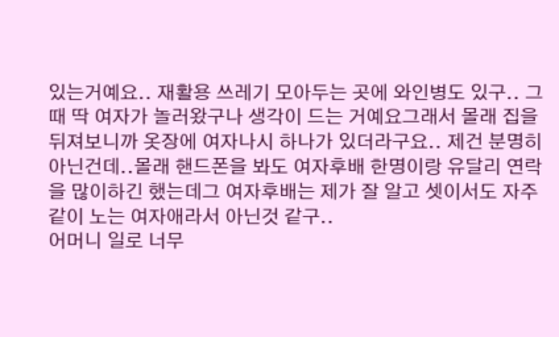있는거예요.. 재활용 쓰레기 모아두는 곳에 와인병도 있구.. 그때 딱 여자가 놀러왔구나 생각이 드는 거예요그래서 몰래 집을 뒤져보니까 옷장에 여자나시 하나가 있더라구요.. 제건 분명히 아닌건데..몰래 핸드폰을 봐도 여자후배 한명이랑 유달리 연락을 많이하긴 했는데그 여자후배는 제가 잘 알고 셋이서도 자주 같이 노는 여자애라서 아닌것 같구..
어머니 일로 너무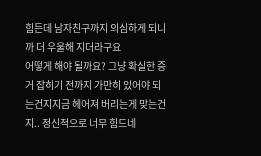힘든데 남자친구까지 의심하게 되니까 더 우울해 지더라구요
어떻게 해야 될까요? 그냥 확실한 증거 잡히기 전까지 가만히 있어야 되는건지지금 헤어져 버리는게 맞는건지.. 정신적으로 너무 힘드네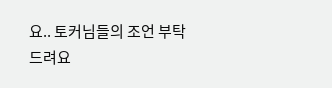요.. 토커님들의 조언 부탁드려요